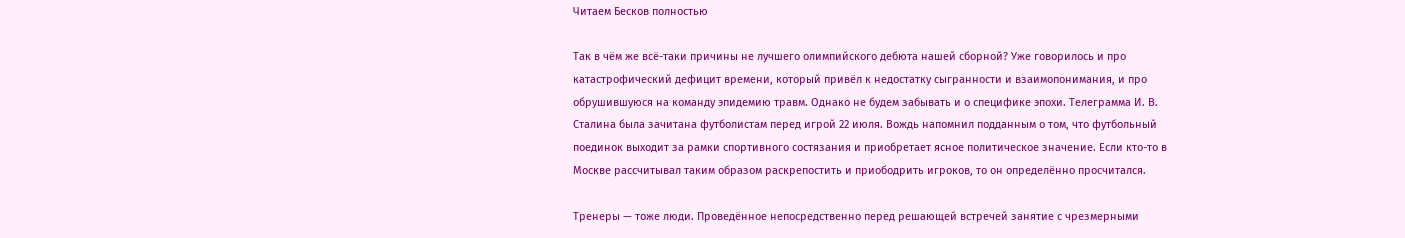Читаем Бесков полностью

Так в чём же всё-таки причины не лучшего олимпийского дебюта нашей сборной? Уже говорилось и про катастрофический дефицит времени, который привёл к недостатку сыгранности и взаимопонимания, и про обрушившуюся на команду эпидемию травм. Однако не будем забывать и о специфике эпохи. Телеграмма И. В. Сталина была зачитана футболистам перед игрой 22 июля. Вождь напомнил подданным о том, что футбольный поединок выходит за рамки спортивного состязания и приобретает ясное политическое значение. Если кто-то в Москве рассчитывал таким образом раскрепостить и приободрить игроков, то он определённо просчитался.

Тренеры — тоже люди. Проведённое непосредственно перед решающей встречей занятие с чрезмерными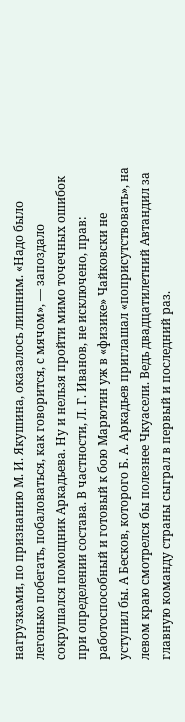нагрузками, по признанию М. И. Якушина, оказалось лишним. «Надо было легонько побегать, побаловаться, как говорится, с мячом», — запоздало сокрушался помощник Аркадьева. Ну и нельзя пройти мимо точечных ошибок при определении состава. В частности, Л. Г. Иванов, не исключено, прав: работоспособный и готовый к бою Марютин уж в «физике» Чайковски не уступил бы. А Бесков, которого Б. А. Аркадьев приглашал «поприсутствовать», на левом краю смотрелся бы полезнее Чкуасели. Ведь двадцатилетний Автандил за главную команду страны сыграл в первый и последний раз.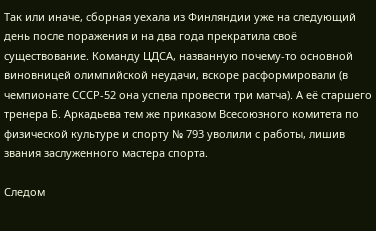Так или иначе, сборная уехала из Финляндии уже на следующий день после поражения и на два года прекратила своё существование. Команду ЦДСА, названную почему-то основной виновницей олимпийской неудачи, вскоре расформировали (в чемпионате СССР-52 она успела провести три матча). А её старшего тренера Б. Аркадьева тем же приказом Всесоюзного комитета по физической культуре и спорту № 793 уволили с работы, лишив звания заслуженного мастера спорта.

Следом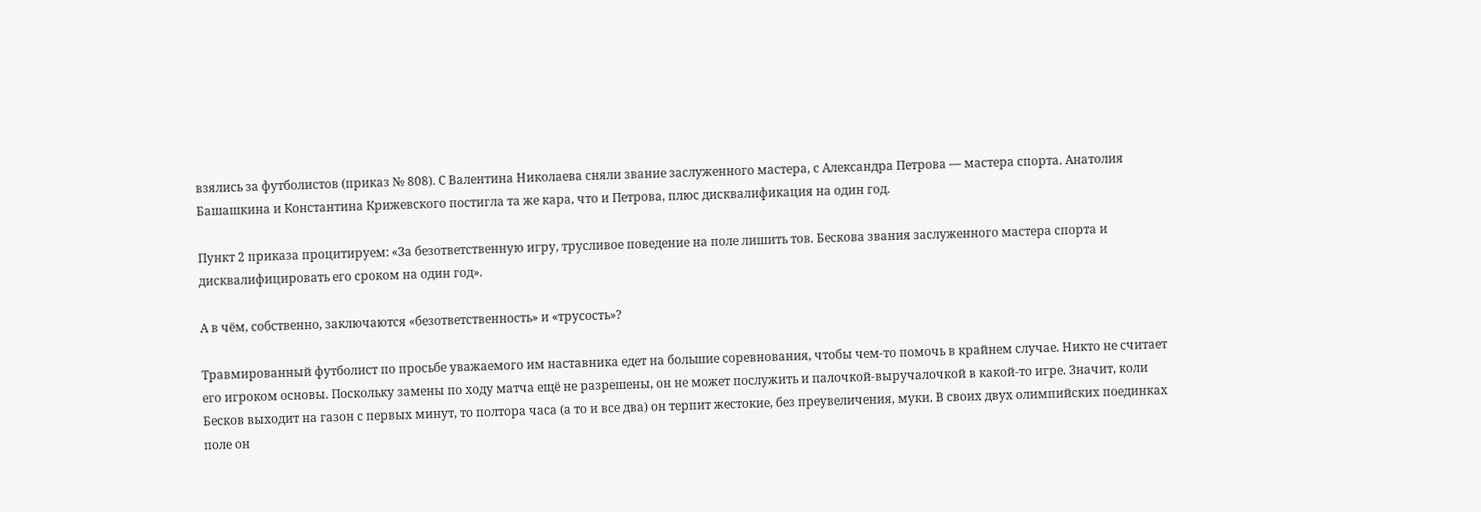взялись за футболистов (приказ № 808). С Валентина Николаева сняли звание заслуженного мастера, с Александра Петрова — мастера спорта. Анатолия Башашкина и Константина Крижевского постигла та же кара, что и Петрова, плюс дисквалификация на один год.

Пункт 2 приказа процитируем: «За безответственную игру, трусливое поведение на поле лишить тов. Бескова звания заслуженного мастера спорта и дисквалифицировать его сроком на один год».

А в чём, собственно, заключаются «безответственность» и «трусость»?

Травмированный футболист по просьбе уважаемого им наставника едет на большие соревнования, чтобы чем-то помочь в крайнем случае. Никто не считает его игроком основы. Поскольку замены по ходу матча ещё не разрешены, он не может послужить и палочкой-выручалочкой в какой-то игре. Значит, коли Бесков выходит на газон с первых минут, то полтора часа (а то и все два) он терпит жестокие, без преувеличения, муки. В своих двух олимпийских поединках поле он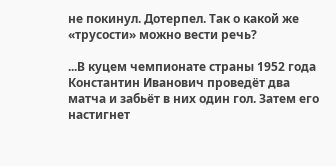не покинул. Дотерпел. Так о какой же «трусости» можно вести речь?

...В куцем чемпионате страны 1952 года Константин Иванович проведёт два матча и забьёт в них один гол. Затем его настигнет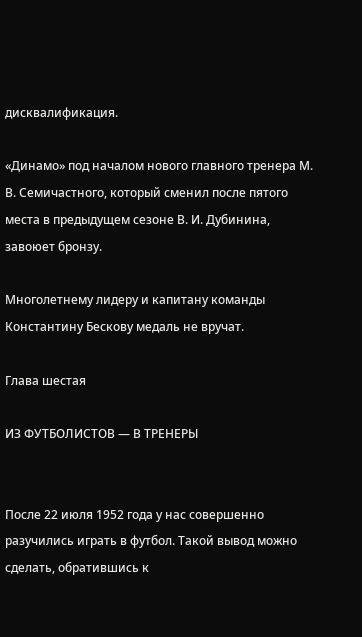дисквалификация.

«Динамо» под началом нового главного тренера М. В. Семичастного, который сменил после пятого места в предыдущем сезоне В. И. Дубинина, завоюет бронзу.

Многолетнему лидеру и капитану команды Константину Бескову медаль не вручат.

Глава шестая

ИЗ ФУТБОЛИСТОВ — В ТРЕНЕРЫ


После 22 июля 1952 года у нас совершенно разучились играть в футбол. Такой вывод можно сделать, обратившись к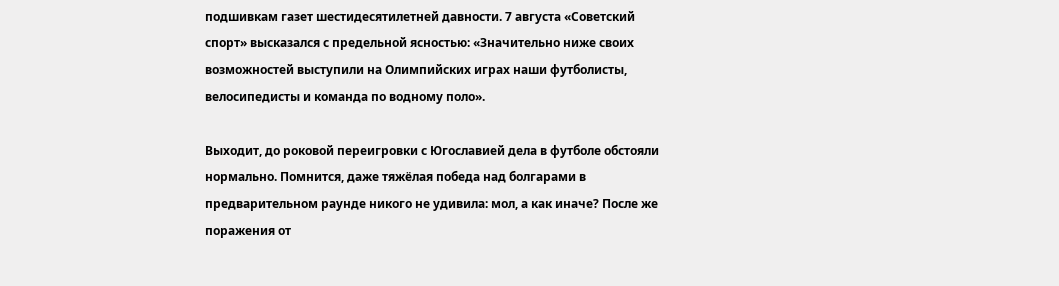подшивкам газет шестидесятилетней давности. 7 августа «Советский спорт» высказался с предельной ясностью: «Значительно ниже своих возможностей выступили на Олимпийских играх наши футболисты, велосипедисты и команда по водному поло».

Выходит, до роковой переигровки с Югославией дела в футболе обстояли нормально. Помнится, даже тяжёлая победа над болгарами в предварительном раунде никого не удивила: мол, а как иначе? После же поражения от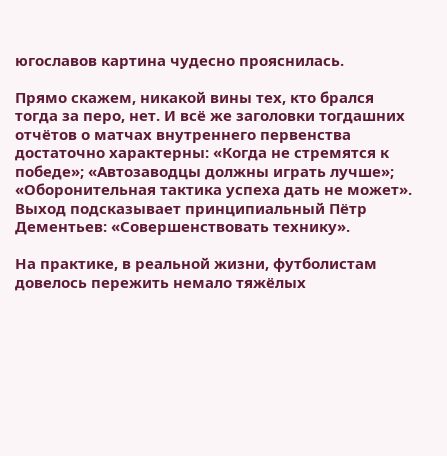югославов картина чудесно прояснилась.

Прямо скажем, никакой вины тех, кто брался тогда за перо, нет. И всё же заголовки тогдашних отчётов о матчах внутреннего первенства достаточно характерны: «Когда не стремятся к победе»; «Автозаводцы должны играть лучше»; «Оборонительная тактика успеха дать не может». Выход подсказывает принципиальный Пётр Дементьев: «Совершенствовать технику».

На практике, в реальной жизни, футболистам довелось пережить немало тяжёлых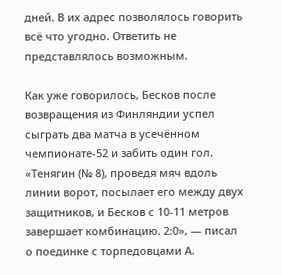дней. В их адрес позволялось говорить всё что угодно. Ответить не представлялось возможным.

Как уже говорилось, Бесков после возвращения из Финляндии успел сыграть два матча в усечённом чемпионате-52 и забить один гол. «Тенягин (№ 8), проведя мяч вдоль линии ворот, посылает его между двух защитников, и Бесков с 10-11 метров завершает комбинацию. 2:0», — писал о поединке с торпедовцами А.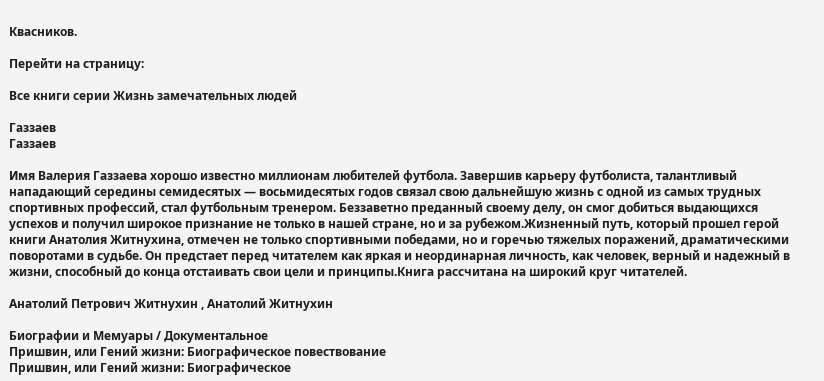Квасников.

Перейти на страницу:

Все книги серии Жизнь замечательных людей

Газзаев
Газзаев

Имя Валерия Газзаева хорошо известно миллионам любителей футбола. Завершив карьеру футболиста, талантливый нападающий середины семидесятых — восьмидесятых годов связал свою дальнейшую жизнь с одной из самых трудных спортивных профессий, стал футбольным тренером. Беззаветно преданный своему делу, он смог добиться выдающихся успехов и получил широкое признание не только в нашей стране, но и за рубежом.Жизненный путь, который прошел герой книги Анатолия Житнухина, отмечен не только спортивными победами, но и горечью тяжелых поражений, драматическими поворотами в судьбе. Он предстает перед читателем как яркая и неординарная личность, как человек, верный и надежный в жизни, способный до конца отстаивать свои цели и принципы.Книга рассчитана на широкий круг читателей.

Анатолий Петрович Житнухин , Анатолий Житнухин

Биографии и Мемуары / Документальное
Пришвин, или Гений жизни: Биографическое повествование
Пришвин, или Гений жизни: Биографическое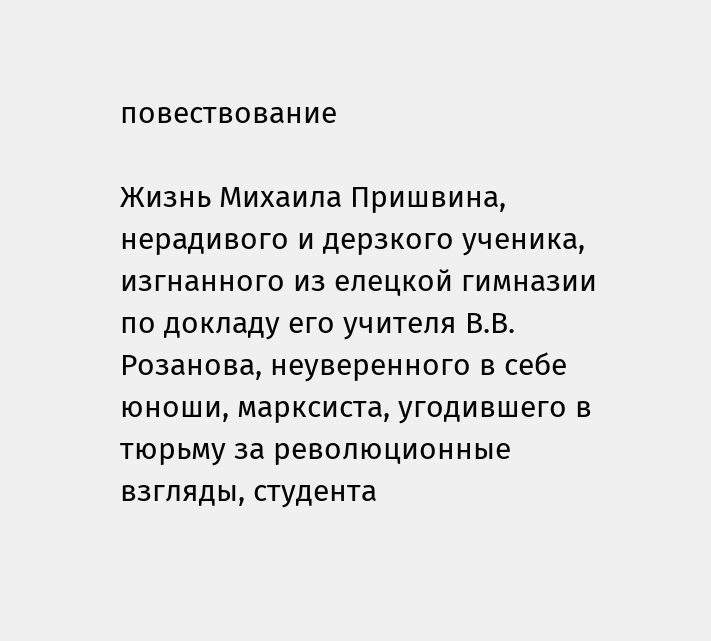повествование

Жизнь Михаила Пришвина, нерадивого и дерзкого ученика, изгнанного из елецкой гимназии по докладу его учителя В.В. Розанова, неуверенного в себе юноши, марксиста, угодившего в тюрьму за революционные взгляды, студента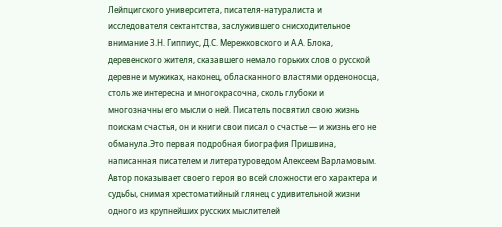Лейпцигского университета, писателя-натуралиста и исследователя сектантства, заслужившего снисходительное внимание З.Н. Гиппиус, Д.С. Мережковского и А.А. Блока, деревенского жителя, сказавшего немало горьких слов о русской деревне и мужиках, наконец, обласканного властями орденоносца, столь же интересна и многокрасочна, сколь глубоки и многозначны его мысли о ней. Писатель посвятил свою жизнь поискам счастья, он и книги свои писал о счастье — и жизнь его не обманула.Это первая подробная биография Пришвина, написанная писателем и литературоведом Алексеем Варламовым. Автор показывает своего героя во всей сложности его характера и судьбы, снимая хрестоматийный глянец с удивительной жизни одного из крупнейших русских мыслителей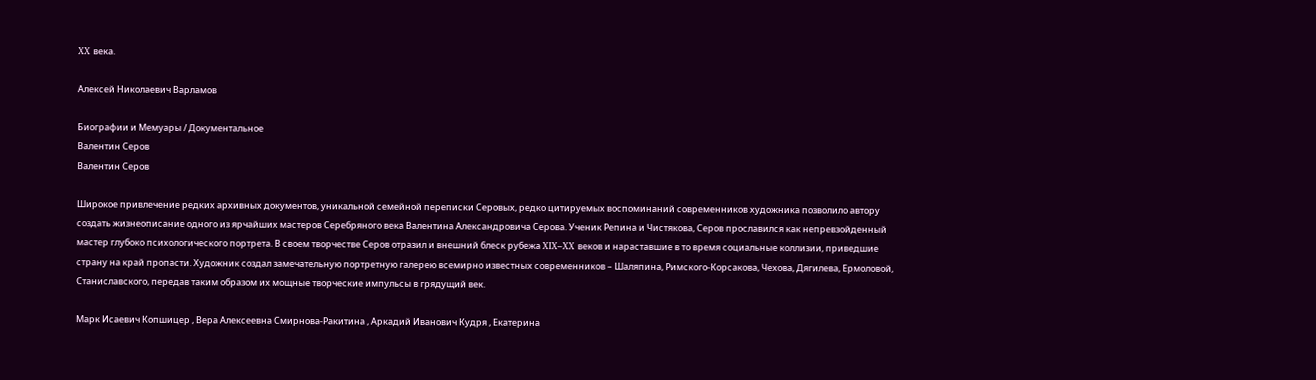XX века.

Алексей Николаевич Варламов

Биографии и Мемуары / Документальное
Валентин Серов
Валентин Серов

Широкое привлечение редких архивных документов, уникальной семейной переписки Серовых, редко цитируемых воспоминаний современников художника позволило автору создать жизнеописание одного из ярчайших мастеров Серебряного века Валентина Александровича Серова. Ученик Репина и Чистякова, Серов прославился как непревзойденный мастер глубоко психологического портрета. В своем творчестве Серов отразил и внешний блеск рубежа XIX–XX веков и нараставшие в то время социальные коллизии, приведшие страну на край пропасти. Художник создал замечательную портретную галерею всемирно известных современников – Шаляпина, Римского-Корсакова, Чехова, Дягилева, Ермоловой, Станиславского, передав таким образом их мощные творческие импульсы в грядущий век.

Марк Исаевич Копшицер , Вера Алексеевна Смирнова-Ракитина , Аркадий Иванович Кудря , Екатерина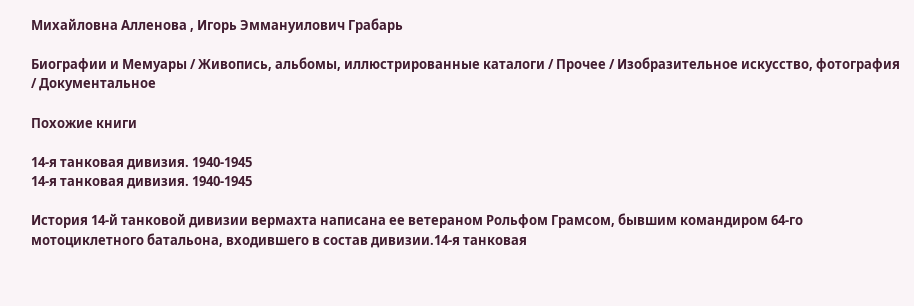Михайловна Алленова , Игорь Эммануилович Грабарь

Биографии и Мемуары / Живопись, альбомы, иллюстрированные каталоги / Прочее / Изобразительное искусство, фотография / Документальное

Похожие книги

14-я танковая дивизия. 1940-1945
14-я танковая дивизия. 1940-1945

История 14-й танковой дивизии вермахта написана ее ветераном Рольфом Грамсом, бывшим командиром 64-го мотоциклетного батальона, входившего в состав дивизии.14-я танковая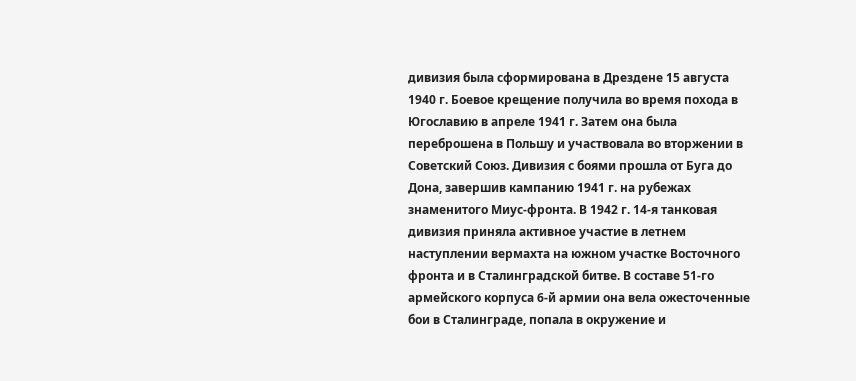дивизия была сформирована в Дрездене 15 августа 1940 г. Боевое крещение получила во время похода в Югославию в апреле 1941 г. Затем она была переброшена в Польшу и участвовала во вторжении в Советский Союз. Дивизия с боями прошла от Буга до Дона, завершив кампанию 1941 г. на рубежах знаменитого Миус-фронта. В 1942 г. 14-я танковая дивизия приняла активное участие в летнем наступлении вермахта на южном участке Восточного фронта и в Сталинградской битве. В составе 51-го армейского корпуса 6-й армии она вела ожесточенные бои в Сталинграде, попала в окружение и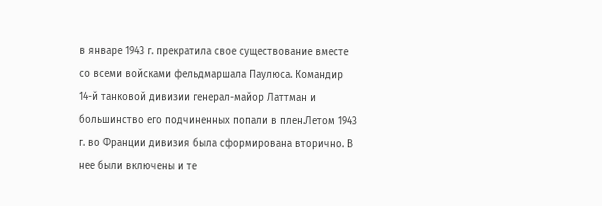в январе 1943 г. прекратила свое существование вместе со всеми войсками фельдмаршала Паулюса. Командир 14-й танковой дивизии генерал-майор Латтман и большинство его подчиненных попали в плен.Летом 1943 г. во Франции дивизия была сформирована вторично. В нее были включены и те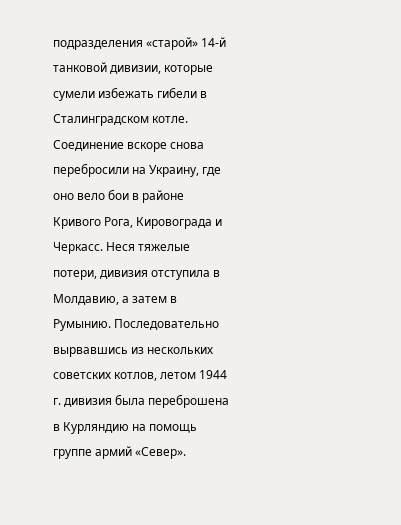подразделения «старой» 14-й танковой дивизии, которые сумели избежать гибели в Сталинградском котле. Соединение вскоре снова перебросили на Украину, где оно вело бои в районе Кривого Рога, Кировограда и Черкасс. Неся тяжелые потери, дивизия отступила в Молдавию, а затем в Румынию. Последовательно вырвавшись из нескольких советских котлов, летом 1944 г. дивизия была переброшена в Курляндию на помощь группе армий «Север».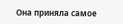Она приняла самое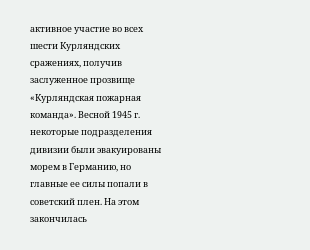активное участие во всех шести Курляндских сражениях, получив заслуженное прозвище «Курляндская пожарная команда». Весной 1945 г. некоторые подразделения дивизии были эвакуированы морем в Германию, но главные ее силы попали в советский плен. На этом закончилась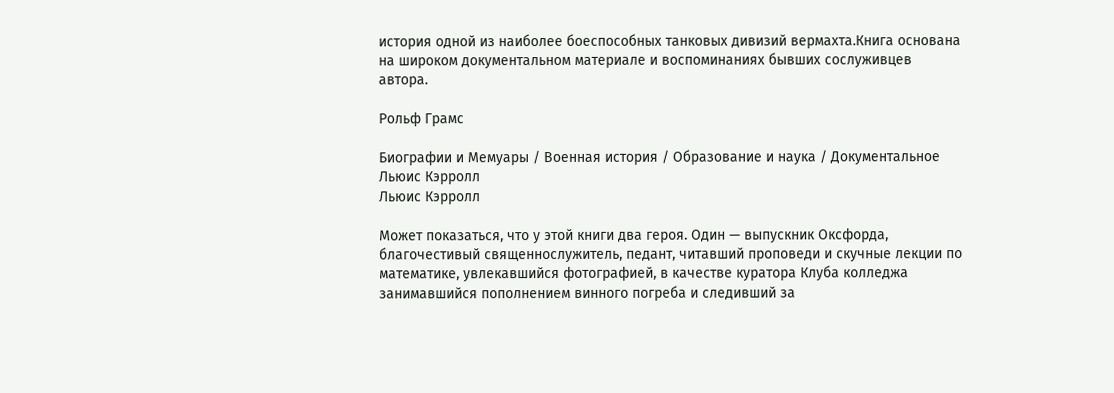история одной из наиболее боеспособных танковых дивизий вермахта.Книга основана на широком документальном материале и воспоминаниях бывших сослуживцев автора.

Рольф Грамс

Биографии и Мемуары / Военная история / Образование и наука / Документальное
Льюис Кэрролл
Льюис Кэрролл

Может показаться, что у этой книги два героя. Один — выпускник Оксфорда, благочестивый священнослужитель, педант, читавший проповеди и скучные лекции по математике, увлекавшийся фотографией, в качестве куратора Клуба колледжа занимавшийся пополнением винного погреба и следивший за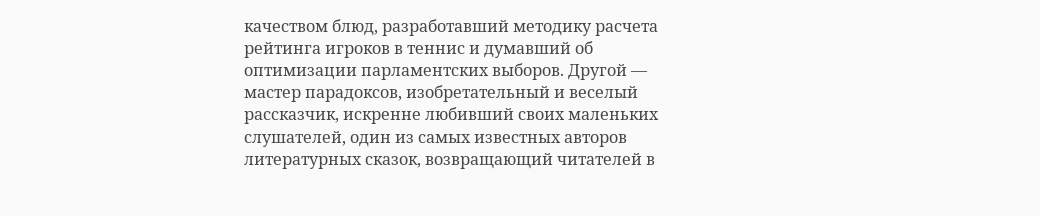качеством блюд, разработавший методику расчета рейтинга игроков в теннис и думавший об оптимизации парламентских выборов. Другой — мастер парадоксов, изобретательный и веселый рассказчик, искренне любивший своих маленьких слушателей, один из самых известных авторов литературных сказок, возвращающий читателей в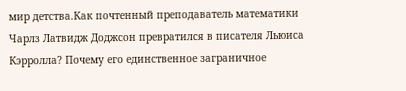мир детства.Как почтенный преподаватель математики Чарлз Латвидж Доджсон превратился в писателя Льюиса Кэрролла? Почему его единственное заграничное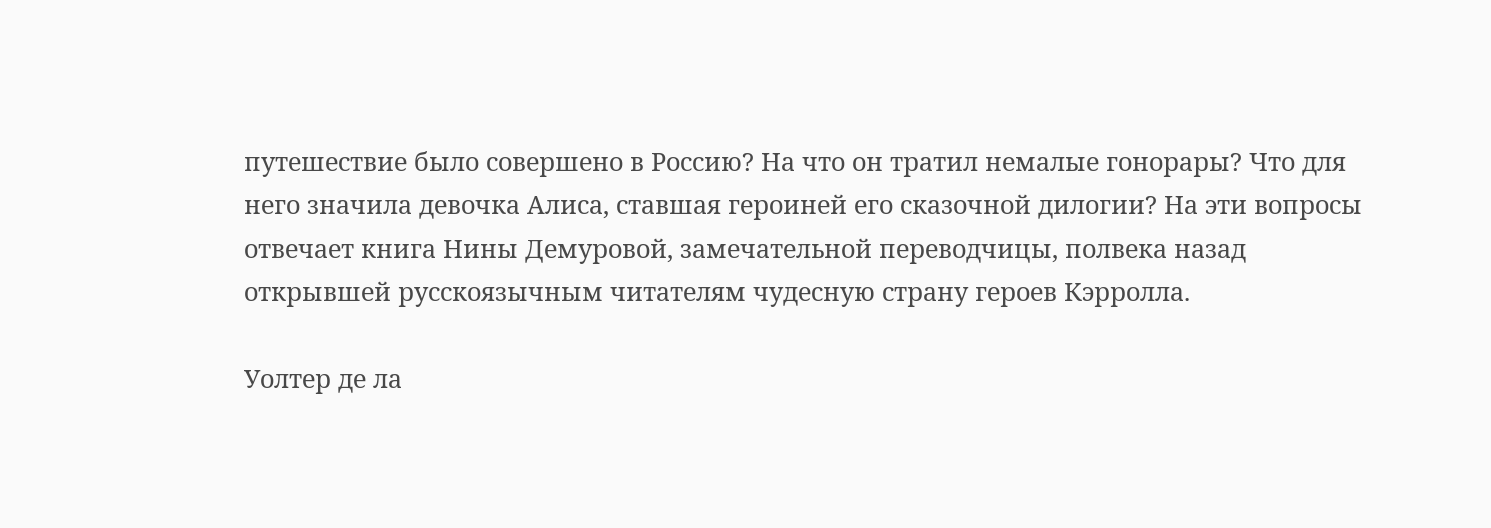путешествие было совершено в Россию? На что он тратил немалые гонорары? Что для него значила девочка Алиса, ставшая героиней его сказочной дилогии? На эти вопросы отвечает книга Нины Демуровой, замечательной переводчицы, полвека назад открывшей русскоязычным читателям чудесную страну героев Кэрролла.

Уолтер де ла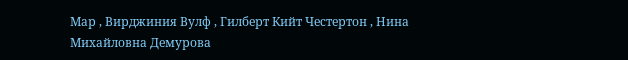Мар , Вирджиния Вулф , Гилберт Кийт Честертон , Нина Михайловна Демурова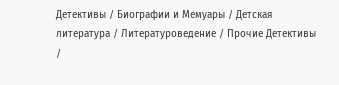Детективы / Биографии и Мемуары / Детская литература / Литературоведение / Прочие Детективы /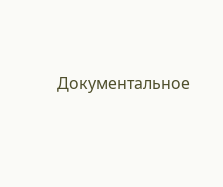Документальное